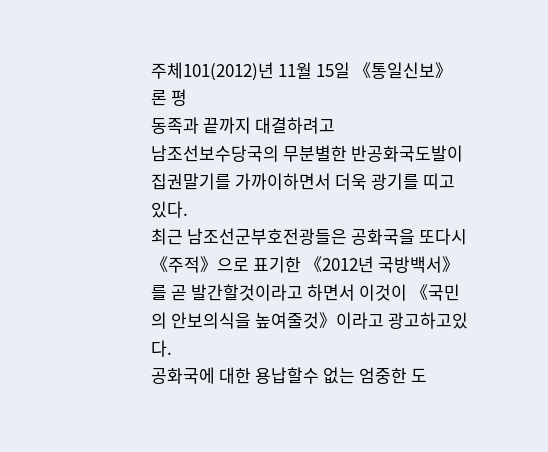주체101(2012)년 11월 15일 《통일신보》
론 평
동족과 끝까지 대결하려고
남조선보수당국의 무분별한 반공화국도발이 집권말기를 가까이하면서 더욱 광기를 띠고있다.
최근 남조선군부호전광들은 공화국을 또다시 《주적》으로 표기한 《2012년 국방백서》를 곧 발간할것이라고 하면서 이것이 《국민의 안보의식을 높여줄것》이라고 광고하고있다.
공화국에 대한 용납할수 없는 엄중한 도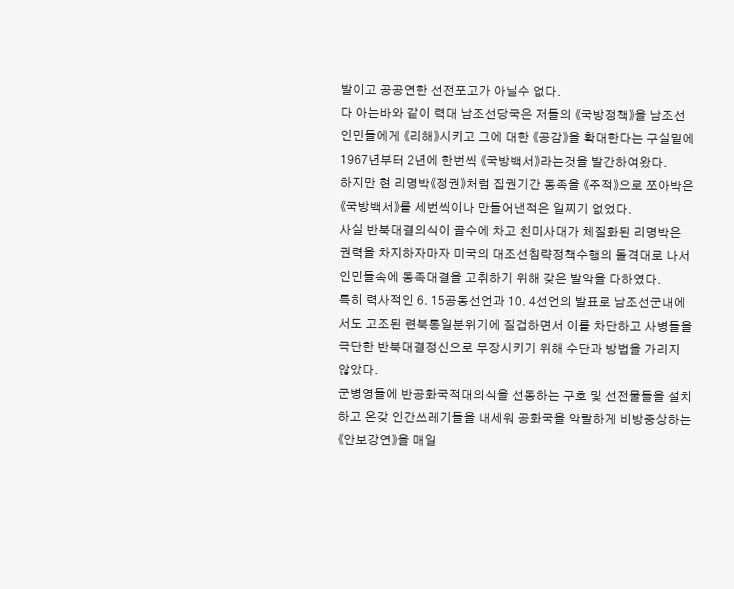발이고 공공연한 선전포고가 아닐수 없다.
다 아는바와 같이 력대 남조선당국은 저들의 《국방정책》을 남조선인민들에게 《리해》시키고 그에 대한 《공감》을 확대한다는 구실밑에 1967년부터 2년에 한번씩 《국방백서》라는것을 발간하여왔다.
하지만 현 리명박《정권》처럼 집권기간 동족을 《주적》으로 쪼아박은 《국방백서》를 세번씩이나 만들어낸적은 일찌기 없었다.
사실 반북대결의식이 골수에 차고 친미사대가 체질화된 리명박은 권력을 차지하자마자 미국의 대조선침략정책수행의 돌격대로 나서 인민들속에 동족대결을 고취하기 위해 갖은 발악을 다하였다.
특히 력사적인 6. 15공동선언과 10. 4선언의 발표로 남조선군내에서도 고조된 련북통일분위기에 질겁하면서 이를 차단하고 사병들을 극단한 반북대결정신으로 무장시키기 위해 수단과 방법을 가리지 않았다.
군병영들에 반공화국적대의식을 선동하는 구호 및 선전물들을 설치하고 온갖 인간쓰레기들을 내세워 공화국을 악랄하게 비방중상하는 《안보강연》을 매일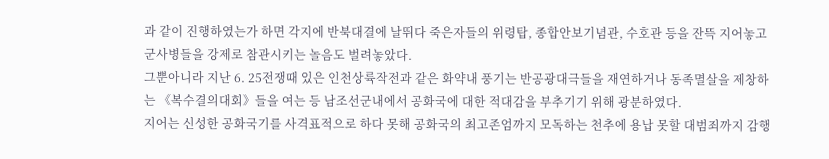과 같이 진행하였는가 하면 각지에 반북대결에 날뛰다 죽은자들의 위령탑, 종합안보기념관, 수호관 등을 잔뜩 지어놓고 군사병들을 강제로 참관시키는 놀음도 벌려놓았다.
그뿐아니라 지난 6. 25전쟁때 있은 인천상륙작전과 같은 화약내 풍기는 반공광대극들을 재연하거나 동족멸살을 제창하는 《복수결의대회》들을 여는 등 남조선군내에서 공화국에 대한 적대감을 부추기기 위해 광분하였다.
지어는 신성한 공화국기를 사격표적으로 하다 못해 공화국의 최고존엄까지 모독하는 천추에 용납 못할 대범죄까지 감행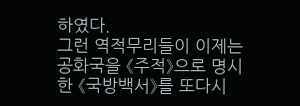하였다.
그런 역적무리들이 이제는 공화국을 《주적》으로 명시한 《국방백서》를 또다시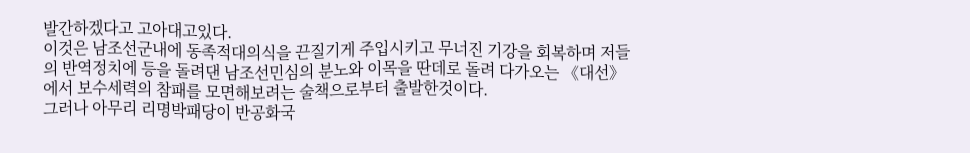발간하겠다고 고아대고있다.
이것은 남조선군내에 동족적대의식을 끈질기게 주입시키고 무너진 기강을 회복하며 저들의 반역정치에 등을 돌려댄 남조선민심의 분노와 이목을 딴데로 돌려 다가오는 《대선》에서 보수세력의 참패를 모면해보려는 술책으로부터 출발한것이다.
그러나 아무리 리명박패당이 반공화국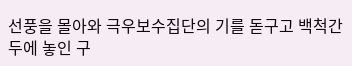선풍을 몰아와 극우보수집단의 기를 돋구고 백척간두에 놓인 구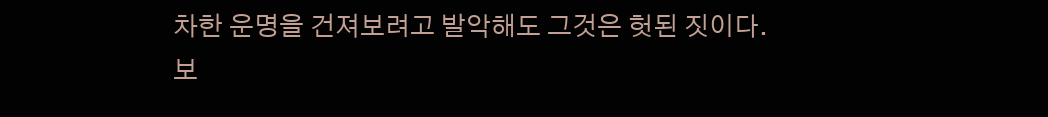차한 운명을 건져보려고 발악해도 그것은 헛된 짓이다.
보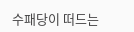수패당이 떠드는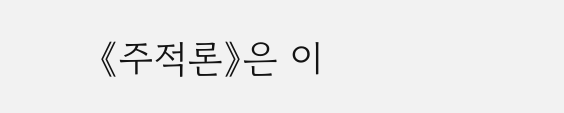《주적론》은 이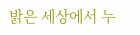밝은 세상에서 누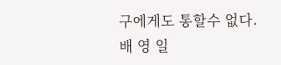구에게도 통할수 없다.
배 영 일